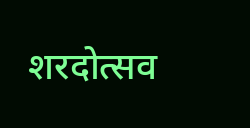शरदोत्सव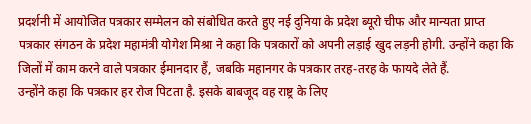प्रदर्शनी में आयोजित पत्रकार सम्मेलन को संबोधित करते हुए नई दुनिया के प्रदेश ब्यूरो चीफ और मान्यता प्राप्त पत्रकार संगठन के प्रदेश महामंत्री योगेश मिश्रा ने कहा कि पत्रकारों को अपनी लड़ाई खुद लड़नी होगी. उन्होंने कहा कि जिलों में काम करने वाले पत्रकार ईमानदार हैं, जबकि महानगर के पत्रकार तरह-तरह के फायदे लेते हैं.
उन्होंने कहा कि पत्रकार हर रोज पिटता है. इसके बाबजूद वह राष्ट्र के लिए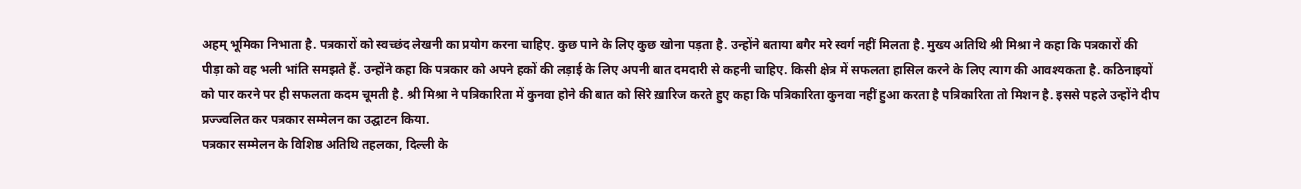अहम् भूमिका निभाता है. पत्रकारों को स्वच्छंद लेखनी का प्रयोग करना चाहिए. कुछ पाने के लिए कुछ खोना पड़ता है. उन्होंने बताया बगैर मरे स्वर्ग नहीं मिलता है. मुख्य अतिथि श्री मिश्रा ने कहा कि पत्रकारों की पीड़ा को वह भली भांति समझते हैं. उन्होंने कहा कि पत्रकार को अपने हकों की लड़ाई के लिए अपनी बात दमदारी से कहनी चाहिए. किसी क्षेत्र में सफलता हासिल करने के लिए त्याग की आवश्यकता है. कठिनाइयों को पार करने पर ही सफलता कदम चूमती है. श्री मिश्रा ने पत्रिकारिता में कुनवा होने की बात को सिरे ख़ारिज करते हुए कहा कि पत्रिकारिता कुनवा नहीं हुआ करता है पत्रिकारिता तो मिशन है. इससे पहले उन्होंने दीप प्रज्ज्वलित कर पत्रकार सम्मेलन का उद्घाटन किया.
पत्रकार सम्मेलन के विशिष्ठ अतिथि तहलका, दिल्ली के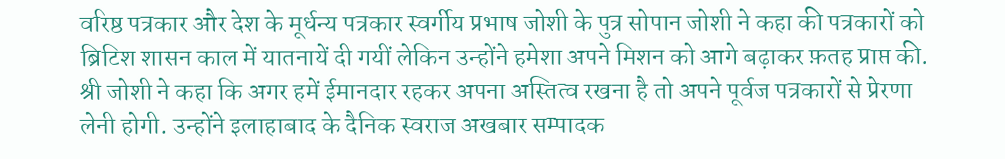वरिष्ठ पत्रकार और देश के मूर्धन्य पत्रकार स्वर्गीय प्रभाष जोशी के पुत्र सोपान जोशी ने कहा की पत्रकारों को ब्रिटिश शासन काल में यातनायें दी गयीं लेकिन उन्होंने हमेशा अपने मिशन को आगे बढ़ाकर फ़तह प्राप्त की. श्री जोशी ने कहा कि अगर हमें ईमानदार रहकर अपना अस्तित्व रखना है तो अपने पूर्वज पत्रकारों से प्रेरणा लेनी होगी. उन्होंने इलाहाबाद के दैनिक स्वराज अखबार सम्पादक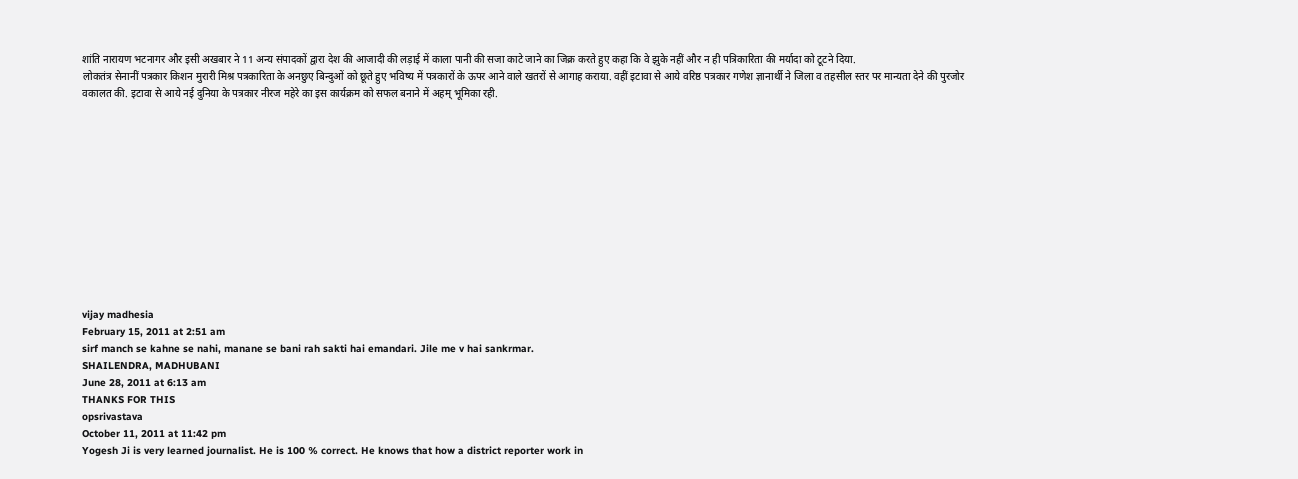शांति नारायण भटनागर और इसी अखबार ने 11 अन्य संपादकों द्वारा देश की आजादी की लड़ाई में काला पानी की सजा काटे जाने का जिक्र करते हुए कहा कि वे झुके नहीं और न ही पत्रिकारिता की मर्यादा को टूटने दिया.
लोकतंत्र सेनानीं पत्रकार किशन मुरारी मिश्र पत्रकारिता के अनछुए बिन्दुओं को छूते हुए भविष्य में पत्रकारों के ऊपर आने वाले खतरों से आगाह कराया. वहीं इटावा से आये वरिष्ठ पत्रकार गणेश ज्ञानार्थी ने जिला व तहसील स्तर पर मान्यता देने की पुरजोर वकालत की. इटावा से आये नई दुनिया के पत्रकार नीरज महेरे का इस कार्यक्रम को सफल बनाने में अहम् भूमिका रही.












vijay madhesia
February 15, 2011 at 2:51 am
sirf manch se kahne se nahi, manane se bani rah sakti hai emandari. Jile me v hai sankrmar.
SHAILENDRA, MADHUBANI
June 28, 2011 at 6:13 am
THANKS FOR THIS
opsrivastava
October 11, 2011 at 11:42 pm
Yogesh Ji is very learned journalist. He is 100 % correct. He knows that how a district reporter work in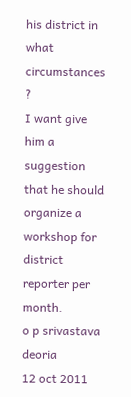his district in what circumstances ?
I want give him a suggestion that he should organize a workshop for district reporter per month.
o p srivastava
deoria
12 oct 2011